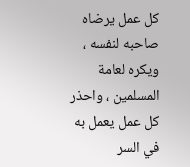كل عمل يرضاه صاحبه لنفسه ، ويكره لعامة المسلمين ، واحذر كل عمل يعمل به
في السر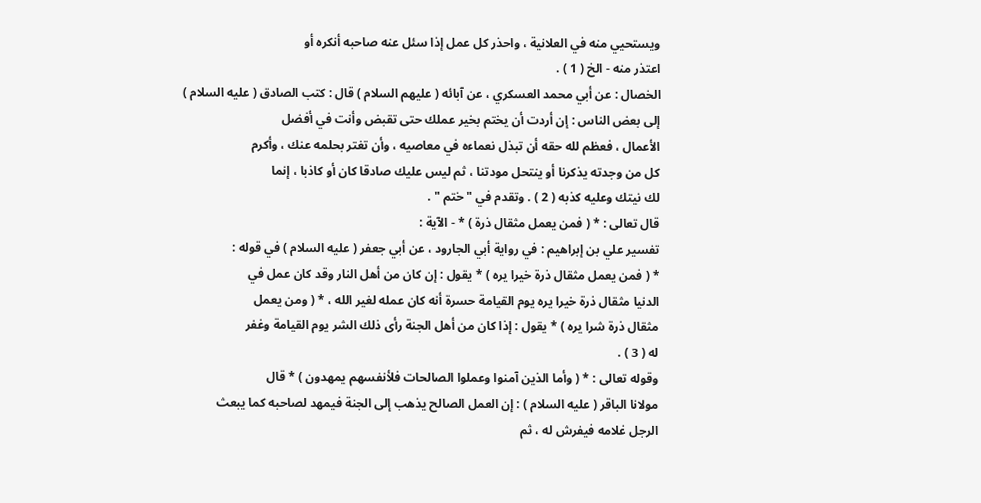ويستحيي منه في العلانية ، واحذر كل عمل إذا سئل عنه صاحبه أنكره أو
اعتذر منه - الخ ( 1 ) .
الخصال : عن أبي محمد العسكري ، عن آبائه ( عليهم السلام ) قال : كتب الصادق ( عليه السلام )
إلى بعض الناس : إن أردت أن يختم بخير عملك حتى تقبض وأنت في أفضل
الأعمال ، فعظم لله حقه أن تبذل نعماءه في معاصيه ، وأن تغتر بحلمه عنك ، وأكرم
كل من وجدته يذكرنا أو ينتحل مودتنا ، ثم ليس عليك صادقا كان أو كاذبا ، إنما
لك نيتك وعليه كذبه ( 2 ) . وتقدم في " ختم " .
قال تعالى : * ( فمن يعمل مثقال ذرة ) * - الآية :
تفسير علي بن إبراهيم : في رواية أبي الجارود ، عن أبي جعفر ( عليه السلام ) في قوله :
* ( فمن يعمل مثقال ذرة خيرا يره ) * يقول : إن كان من أهل النار وقد كان عمل في
الدنيا مثقال ذرة خيرا يره يوم القيامة حسرة أنه كان عمله لغير الله ، * ( ومن يعمل
مثقال ذرة شرا يره ) * يقول : إذا كان من أهل الجنة رأى ذلك الشر يوم القيامة وغفر
له ( 3 ) .
وقوله تعالى : * ( وأما الذين آمنوا وعملوا الصالحات فلأنفسهم يمهدون ) * قال
مولانا الباقر ( عليه السلام ) : إن العمل الصالح يذهب إلى الجنة فيمهد لصاحبه كما يبعث
الرجل غلامه فيفرش له ، ثم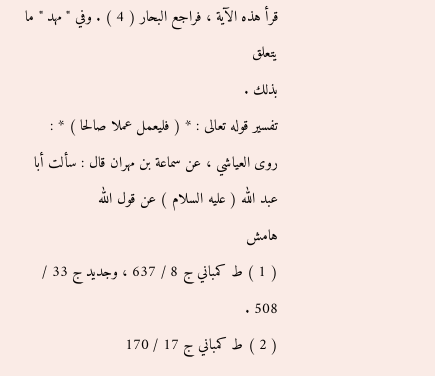قرأ هذه الآية ، فراجع البحار ( 4 ) . وفي " مهد " ما يتعلق
بذلك .
تفسير قوله تعالى : * ( فليعمل عملا صالحا ) * :
روى العياشي ، عن سماعة بن مهران قال : سألت أبا عبد الله ( عليه السلام ) عن قول الله
هامش
( 1 ) ط كمباني ج 8 / 637 ، وجديد ج 33 / 508 .
( 2 ) ط كمباني ج 17 / 170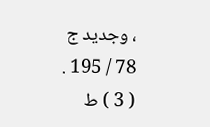، وجديد ج 78 / 195 .
( 3 ) ط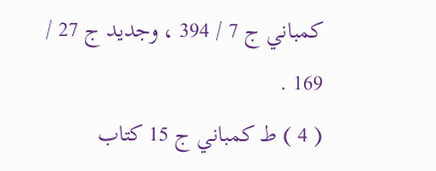كمباني ج 7 / 394 ، وجديد ج 27 / 169 .
( 4 ) ط كمباني ج 15 كتاب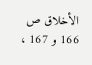الأخلاق ص 166 و 167 ،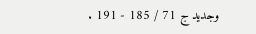وجديد ج 71 / 185 - 191 .